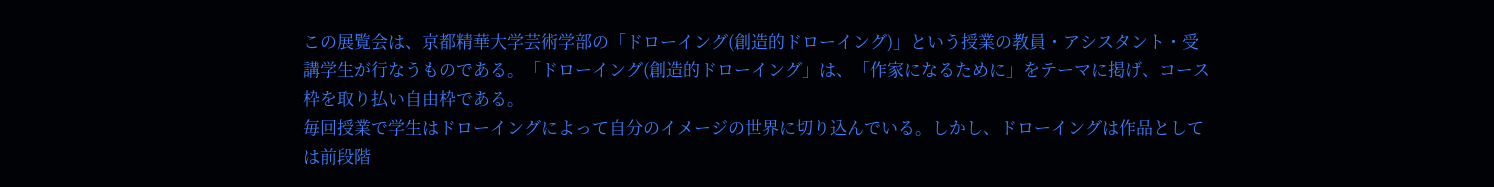この展覧会は、京都精華大学芸術学部の「ドローイング(創造的ドローイング)」という授業の教員・アシスタント・受講学生が行なうものである。「ドローイング(創造的ドローイング」は、「作家になるために」をテーマに掲げ、コース枠を取り払い自由枠である。
毎回授業で学生はドローイングによって自分のイメージの世界に切り込んでいる。しかし、ドローイングは作品としては前段階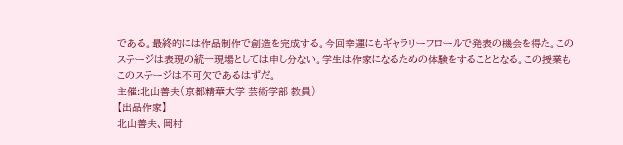である。最終的には作品制作で創造を完成する。今回幸運にもギャラリーフロールで発表の機会を得た。このステージは表現の統一現場としては申し分ない。学生は作家になるための体験をすることとなる。この授業もこのステージは不可欠であるはずだ。
主催:北山善夫(京都精華大学 芸術学部 教員)
【出品作家】
北山善夫、岡村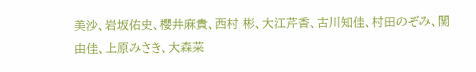美沙、岩坂佑史、櫻井麻貴、西村 彬、大江芹香、古川知佳、村田のぞみ、関 由佳、上原みさき、大森菜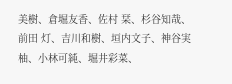美樹、倉堀友香、佐村 栞、杉谷知哉、前田 灯、吉川和樹、垣内文子、神谷実柚、小林可純、堀井彩菜、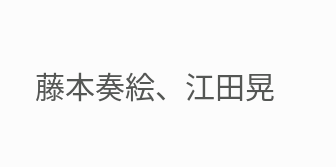藤本奏絵、江田晃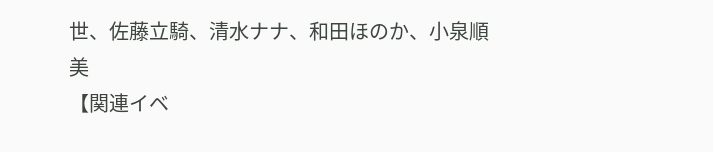世、佐藤立騎、清水ナナ、和田ほのか、小泉順美
【関連イベ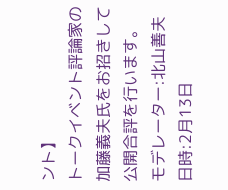ント】
トークイベント評論家の加藤義夫氏をお招きして公開合評を行います。
モデレーター:北山善夫
日時:2月13日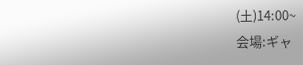(土)14:00~
会場:ギャ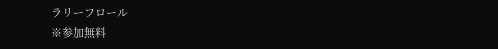ラリーフロール
※参加無料